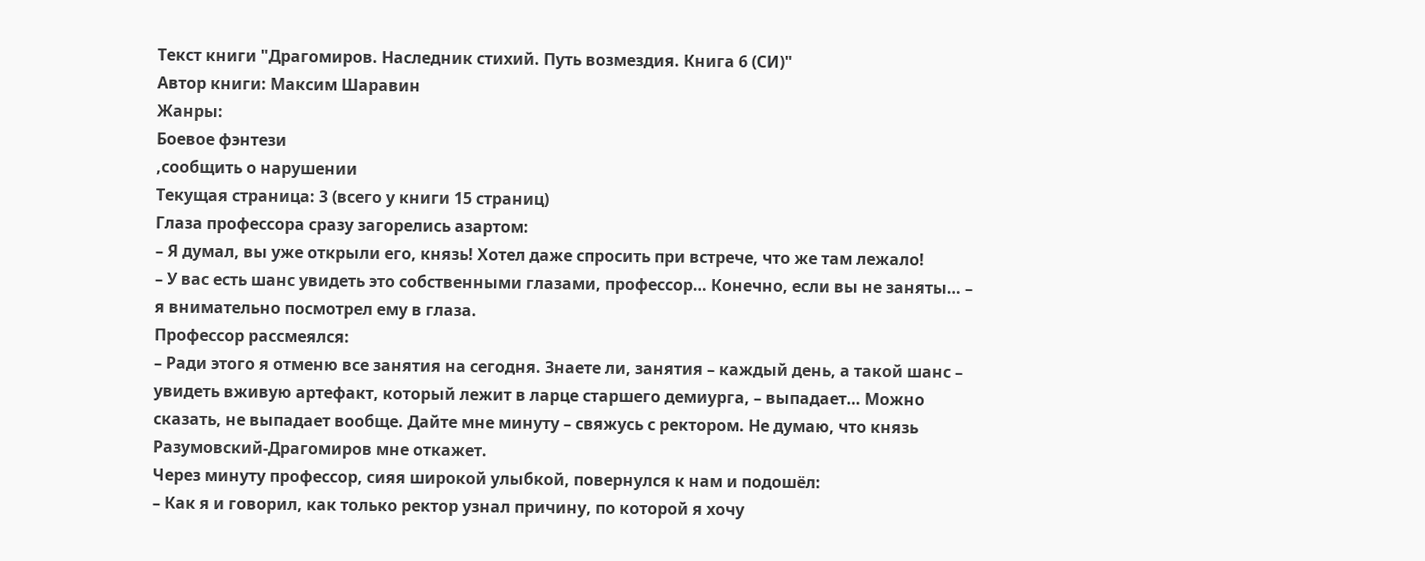Текст книги "Драгомиров. Наследник стихий. Путь возмездия. Книга 6 (СИ)"
Автор книги: Максим Шаравин
Жанры:
Боевое фэнтези
,сообщить о нарушении
Текущая страница: 3 (всего у книги 15 страниц)
Глаза профессора сразу загорелись азартом:
– Я думал, вы уже открыли его, князь! Хотел даже спросить при встрече, что же там лежало!
– У вас есть шанс увидеть это собственными глазами, профессор… Конечно, если вы не заняты… – я внимательно посмотрел ему в глаза.
Профессор рассмеялся:
– Ради этого я отменю все занятия на сегодня. Знаете ли, занятия – каждый день, а такой шанс – увидеть вживую артефакт, который лежит в ларце старшего демиурга, – выпадает… Можно сказать, не выпадает вообще. Дайте мне минуту – свяжусь с ректором. Не думаю, что князь Разумовский-Драгомиров мне откажет.
Через минуту профессор, сияя широкой улыбкой, повернулся к нам и подошёл:
– Как я и говорил, как только ректор узнал причину, по которой я хочу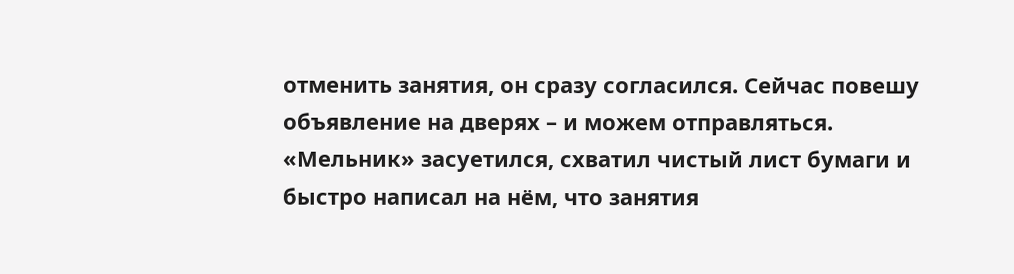отменить занятия, он сразу согласился. Сейчас повешу объявление на дверях – и можем отправляться.
«Мельник» засуетился, схватил чистый лист бумаги и быстро написал на нём, что занятия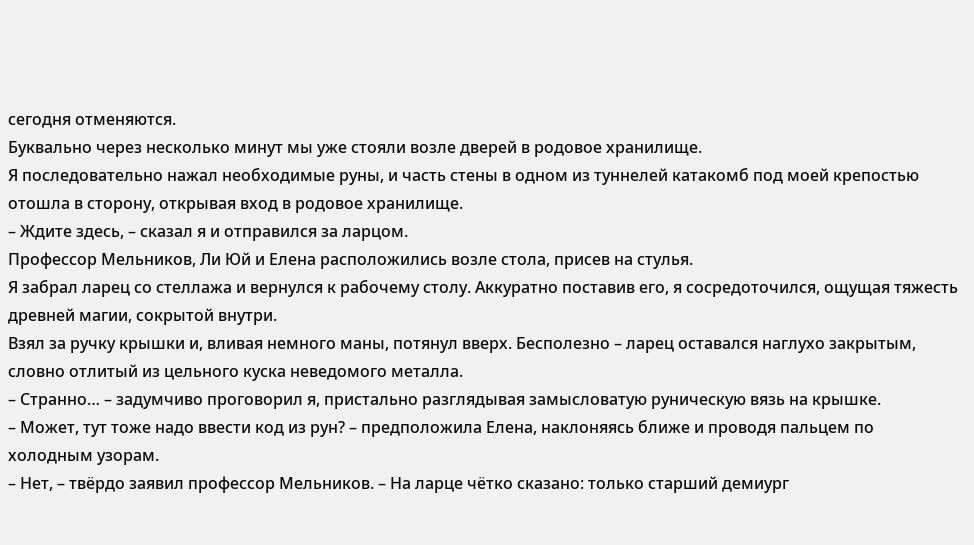сегодня отменяются.
Буквально через несколько минут мы уже стояли возле дверей в родовое хранилище.
Я последовательно нажал необходимые руны, и часть стены в одном из туннелей катакомб под моей крепостью отошла в сторону, открывая вход в родовое хранилище.
– Ждите здесь, – сказал я и отправился за ларцом.
Профессор Мельников, Ли Юй и Елена расположились возле стола, присев на стулья.
Я забрал ларец со стеллажа и вернулся к рабочему столу. Аккуратно поставив его, я сосредоточился, ощущая тяжесть древней магии, сокрытой внутри.
Взял за ручку крышки и, вливая немного маны, потянул вверх. Бесполезно – ларец оставался наглухо закрытым, словно отлитый из цельного куска неведомого металла.
– Странно… – задумчиво проговорил я, пристально разглядывая замысловатую руническую вязь на крышке.
– Может, тут тоже надо ввести код из рун? – предположила Елена, наклоняясь ближе и проводя пальцем по холодным узорам.
– Нет, – твёрдо заявил профессор Мельников. – На ларце чётко сказано: только старший демиург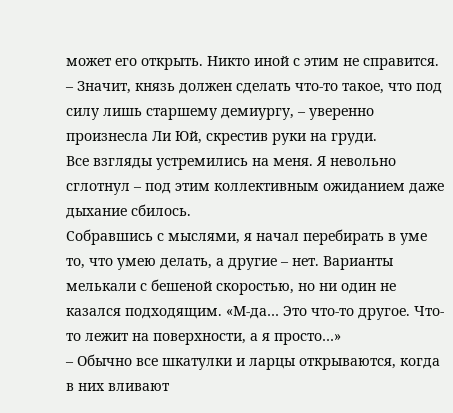может его открыть. Никто иной с этим не справится.
– Значит, князь должен сделать что-то такое, что под силу лишь старшему демиургу, – уверенно произнесла Ли Юй, скрестив руки на груди.
Все взгляды устремились на меня. Я невольно сглотнул – под этим коллективным ожиданием даже дыхание сбилось.
Собравшись с мыслями, я начал перебирать в уме то, что умею делать, а другие – нет. Варианты мелькали с бешеной скоростью, но ни один не казался подходящим. «М-да… Это что-то другое. Что-то лежит на поверхности, а я просто…»
– Обычно все шкатулки и ларцы открываются, когда в них вливают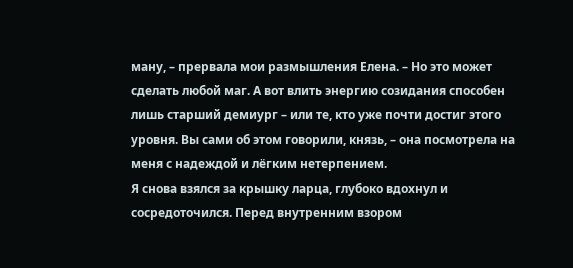ману, – прервала мои размышления Елена. – Но это может сделать любой маг. А вот влить энергию созидания способен лишь старший демиург – или те, кто уже почти достиг этого уровня. Вы сами об этом говорили, князь, – она посмотрела на меня с надеждой и лёгким нетерпением.
Я снова взялся за крышку ларца, глубоко вдохнул и сосредоточился. Перед внутренним взором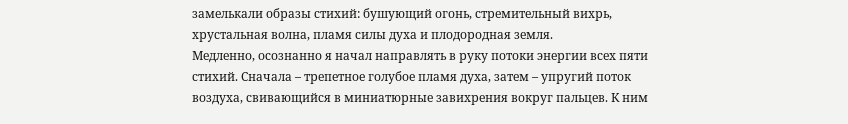замелькали образы стихий: бушующий огонь, стремительный вихрь, хрустальная волна, пламя силы духа и плодородная земля.
Медленно, осознанно я начал направлять в руку потоки энергии всех пяти стихий. Сначала – трепетное голубое пламя духа, затем – упругий поток воздуха, свивающийся в миниатюрные завихрения вокруг пальцев. К ним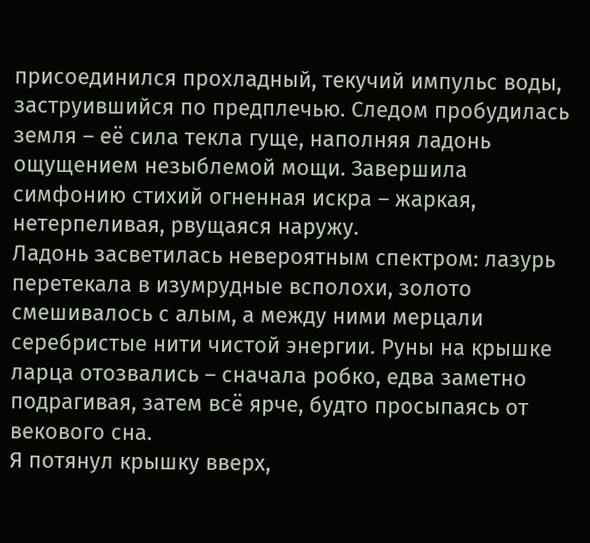присоединился прохладный, текучий импульс воды, заструившийся по предплечью. Следом пробудилась земля – её сила текла гуще, наполняя ладонь ощущением незыблемой мощи. Завершила симфонию стихий огненная искра – жаркая, нетерпеливая, рвущаяся наружу.
Ладонь засветилась невероятным спектром: лазурь перетекала в изумрудные всполохи, золото смешивалось с алым, а между ними мерцали серебристые нити чистой энергии. Руны на крышке ларца отозвались – сначала робко, едва заметно подрагивая, затем всё ярче, будто просыпаясь от векового сна.
Я потянул крышку вверх,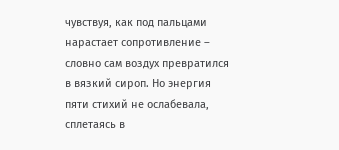чувствуя, как под пальцами нарастает сопротивление – словно сам воздух превратился в вязкий сироп. Но энергия пяти стихий не ослабевала, сплетаясь в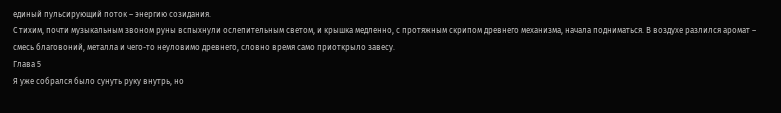единый пульсирующий поток – энергию созидания.
С тихим, почти музыкальным звоном руны вспыхнули ослепительным светом, и крышка медленно, с протяжным скрипом древнего механизма, начала подниматься. В воздухе разлился аромат – смесь благовоний, металла и чего-то неуловимо древнего, словно время само приоткрыло завесу.
Глава 5
Я уже собрался было сунуть руку внутрь, но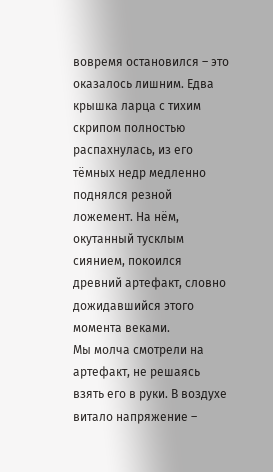вовремя остановился – это оказалось лишним. Едва крышка ларца с тихим скрипом полностью распахнулась, из его тёмных недр медленно поднялся резной ложемент. На нём, окутанный тусклым сиянием, покоился древний артефакт, словно дожидавшийся этого момента веками.
Мы молча смотрели на артефакт, не решаясь взять его в руки. В воздухе витало напряжение –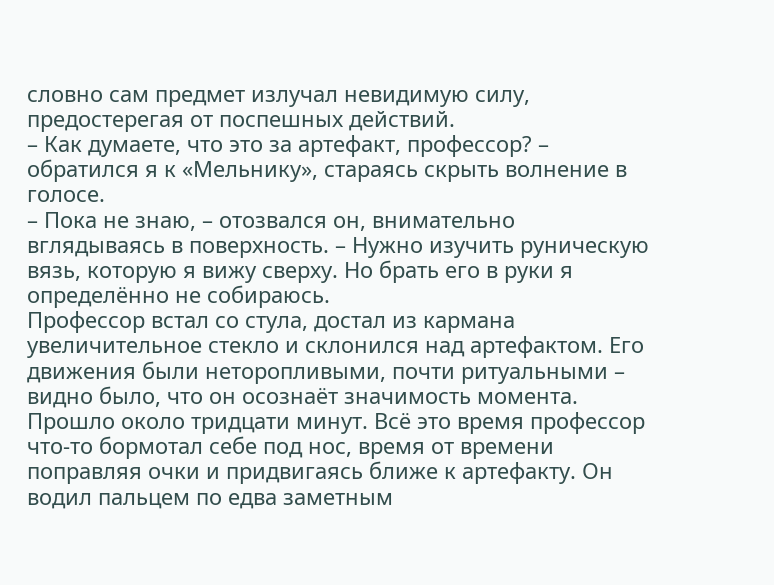словно сам предмет излучал невидимую силу, предостерегая от поспешных действий.
– Как думаете, что это за артефакт, профессор? – обратился я к «Мельнику», стараясь скрыть волнение в голосе.
– Пока не знаю, – отозвался он, внимательно вглядываясь в поверхность. – Нужно изучить руническую вязь, которую я вижу сверху. Но брать его в руки я определённо не собираюсь.
Профессор встал со стула, достал из кармана увеличительное стекло и склонился над артефактом. Его движения были неторопливыми, почти ритуальными – видно было, что он осознаёт значимость момента.
Прошло около тридцати минут. Всё это время профессор что-то бормотал себе под нос, время от времени поправляя очки и придвигаясь ближе к артефакту. Он водил пальцем по едва заметным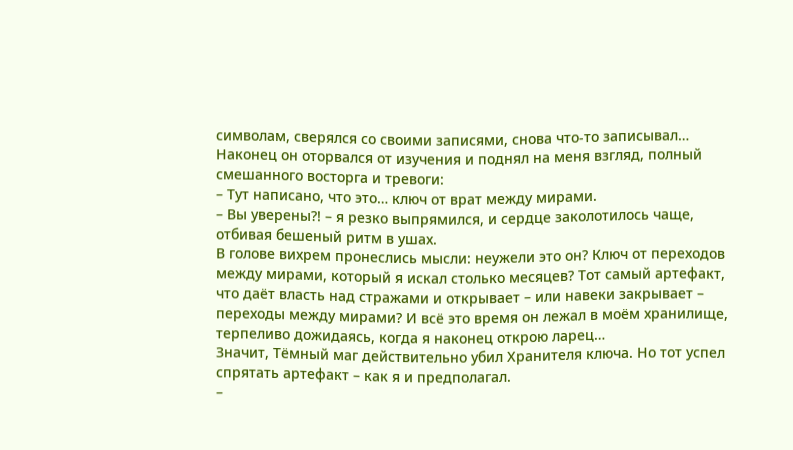символам, сверялся со своими записями, снова что-то записывал…
Наконец он оторвался от изучения и поднял на меня взгляд, полный смешанного восторга и тревоги:
– Тут написано, что это… ключ от врат между мирами.
– Вы уверены⁈ – я резко выпрямился, и сердце заколотилось чаще, отбивая бешеный ритм в ушах.
В голове вихрем пронеслись мысли: неужели это он? Ключ от переходов между мирами, который я искал столько месяцев? Тот самый артефакт, что даёт власть над стражами и открывает – или навеки закрывает – переходы между мирами? И всё это время он лежал в моём хранилище, терпеливо дожидаясь, когда я наконец открою ларец…
Значит, Тёмный маг действительно убил Хранителя ключа. Но тот успел спрятать артефакт – как я и предполагал.
–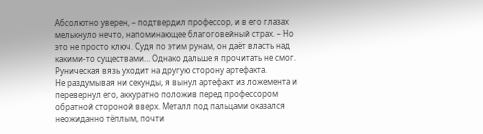Абсолютно уверен, – подтвердил профессор, и в его глазах мелькнуло нечто, напоминающее благоговейный страх. – Но это не просто ключ. Судя по этим рунам, он даёт власть над какими-то существами… Однако дальше я прочитать не смог. Руническая вязь уходит на другую сторону артефакта.
Не раздумывая ни секунды, я вынул артефакт из ложемента и перевернул его, аккуратно положив перед профессором обратной стороной вверх. Металл под пальцами оказался неожиданно тёплым, почти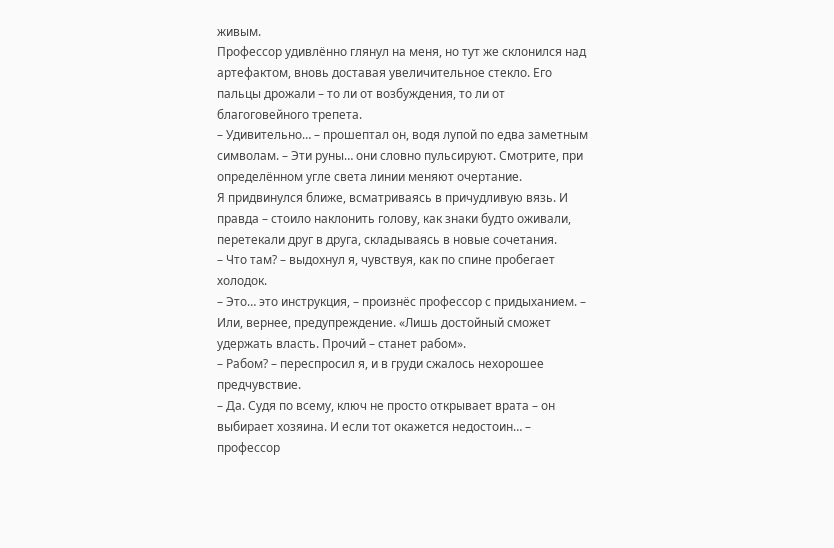живым.
Профессор удивлённо глянул на меня, но тут же склонился над артефактом, вновь доставая увеличительное стекло. Его пальцы дрожали – то ли от возбуждения, то ли от благоговейного трепета.
– Удивительно… – прошептал он, водя лупой по едва заметным символам. – Эти руны… они словно пульсируют. Смотрите, при определённом угле света линии меняют очертание.
Я придвинулся ближе, всматриваясь в причудливую вязь. И правда – стоило наклонить голову, как знаки будто оживали, перетекали друг в друга, складываясь в новые сочетания.
– Что там? – выдохнул я, чувствуя, как по спине пробегает холодок.
– Это… это инструкция, – произнёс профессор с придыханием. – Или, вернее, предупреждение. «Лишь достойный сможет удержать власть. Прочий – станет рабом».
– Рабом? – переспросил я, и в груди сжалось нехорошее предчувствие.
– Да. Судя по всему, ключ не просто открывает врата – он выбирает хозяина. И если тот окажется недостоин… – профессор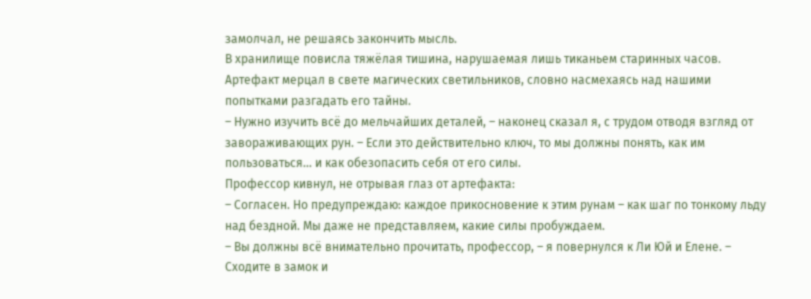замолчал, не решаясь закончить мысль.
В хранилище повисла тяжёлая тишина, нарушаемая лишь тиканьем старинных часов. Артефакт мерцал в свете магических светильников, словно насмехаясь над нашими попытками разгадать его тайны.
– Нужно изучить всё до мельчайших деталей, – наконец сказал я, с трудом отводя взгляд от завораживающих рун. – Если это действительно ключ, то мы должны понять, как им пользоваться… и как обезопасить себя от его силы.
Профессор кивнул, не отрывая глаз от артефакта:
– Согласен. Но предупреждаю: каждое прикосновение к этим рунам – как шаг по тонкому льду над бездной. Мы даже не представляем, какие силы пробуждаем.
– Вы должны всё внимательно прочитать, профессор, – я повернулся к Ли Юй и Елене. – Сходите в замок и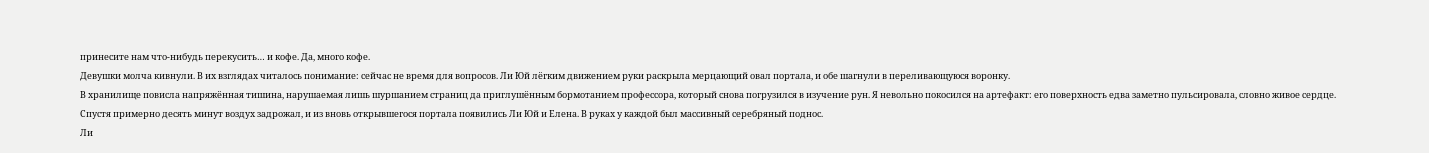принесите нам что-нибудь перекусить… и кофе. Да, много кофе.
Девушки молча кивнули. В их взглядах читалось понимание: сейчас не время для вопросов. Ли Юй лёгким движением руки раскрыла мерцающий овал портала, и обе шагнули в переливающуюся воронку.
В хранилище повисла напряжённая тишина, нарушаемая лишь шуршанием страниц да приглушённым бормотанием профессора, который снова погрузился в изучение рун. Я невольно покосился на артефакт: его поверхность едва заметно пульсировала, словно живое сердце.
Спустя примерно десять минут воздух задрожал, и из вновь открывшегося портала появились Ли Юй и Елена. В руках у каждой был массивный серебряный поднос.
Ли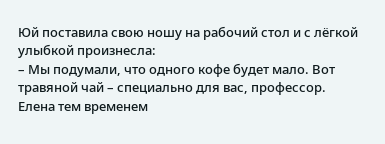Юй поставила свою ношу на рабочий стол и с лёгкой улыбкой произнесла:
– Мы подумали, что одного кофе будет мало. Вот травяной чай – специально для вас, профессор.
Елена тем временем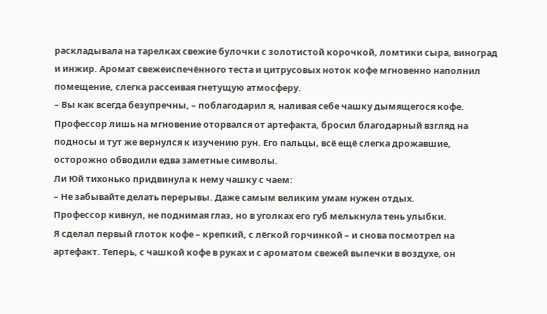раскладывала на тарелках свежие булочки с золотистой корочкой, ломтики сыра, виноград и инжир. Аромат свежеиспечённого теста и цитрусовых ноток кофе мгновенно наполнил помещение, слегка рассеивая гнетущую атмосферу.
– Вы как всегда безупречны, – поблагодарил я, наливая себе чашку дымящегося кофе.
Профессор лишь на мгновение оторвался от артефакта, бросил благодарный взгляд на подносы и тут же вернулся к изучению рун. Его пальцы, всё ещё слегка дрожавшие, осторожно обводили едва заметные символы.
Ли Юй тихонько придвинула к нему чашку с чаем:
– Не забывайте делать перерывы. Даже самым великим умам нужен отдых.
Профессор кивнул, не поднимая глаз, но в уголках его губ мелькнула тень улыбки.
Я сделал первый глоток кофе – крепкий, с лёгкой горчинкой – и снова посмотрел на артефакт. Теперь, с чашкой кофе в руках и с ароматом свежей выпечки в воздухе, он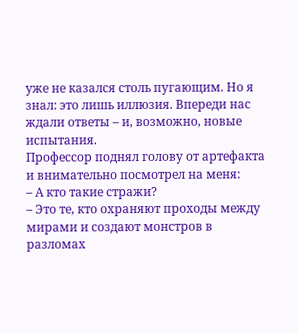уже не казался столь пугающим. Но я знал: это лишь иллюзия. Впереди нас ждали ответы – и, возможно, новые испытания.
Профессор поднял голову от артефакта и внимательно посмотрел на меня:
– А кто такие стражи?
– Это те, кто охраняют проходы между мирами и создают монстров в разломах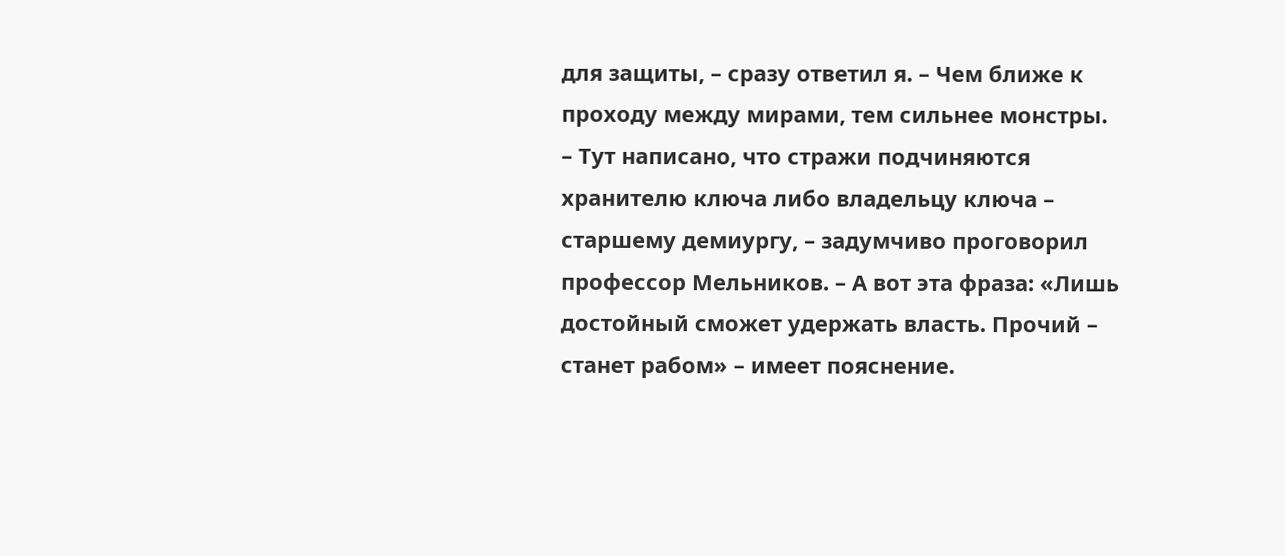для защиты, – сразу ответил я. – Чем ближе к проходу между мирами, тем сильнее монстры.
– Тут написано, что стражи подчиняются хранителю ключа либо владельцу ключа – старшему демиургу, – задумчиво проговорил профессор Мельников. – А вот эта фраза: «Лишь достойный сможет удержать власть. Прочий – станет рабом» – имеет пояснение.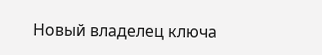Новый владелец ключа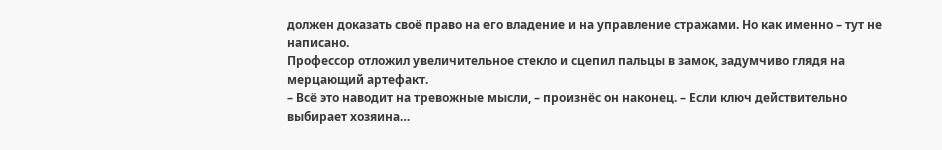должен доказать своё право на его владение и на управление стражами. Но как именно – тут не написано.
Профессор отложил увеличительное стекло и сцепил пальцы в замок, задумчиво глядя на мерцающий артефакт.
– Всё это наводит на тревожные мысли, – произнёс он наконец. – Если ключ действительно выбирает хозяина…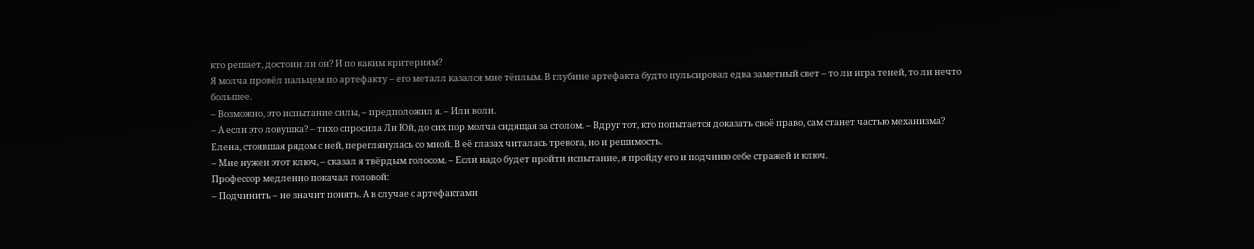кто решает, достоин ли он? И по каким критериям?
Я молча провёл пальцем по артефакту – его металл казался мне тёплым. В глубине артефакта будто пульсировал едва заметный свет – то ли игра теней, то ли нечто большее.
– Возможно, это испытание силы, – предположил я. – Или воли.
– А если это ловушка? – тихо спросила Ли Юй, до сих пор молча сидящая за столом. – Вдруг тот, кто попытается доказать своё право, сам станет частью механизма?
Елена, стоявшая рядом с ней, переглянулась со мной. В её глазах читалась тревога, но и решимость.
– Мне нужен этот ключ, – сказал я твёрдым голосом. – Если надо будет пройти испытание, я пройду его и подчиню себе стражей и ключ.
Профессор медленно покачал головой:
– Подчинить – не значит понять. А в случае с артефактами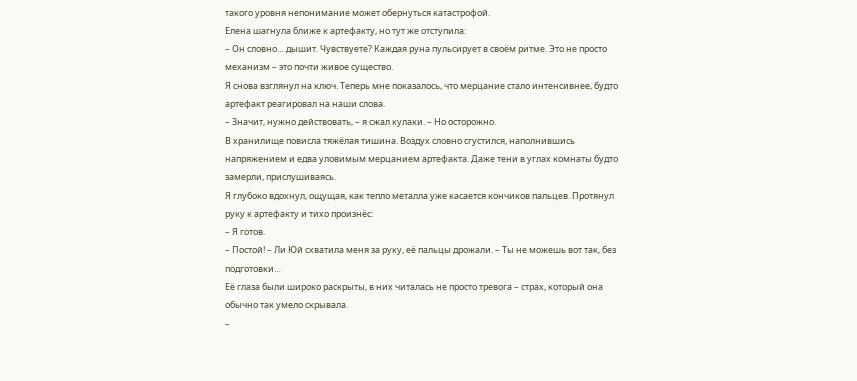такого уровня непонимание может обернуться катастрофой.
Елена шагнула ближе к артефакту, но тут же отступила:
– Он словно… дышит. Чувствуете? Каждая руна пульсирует в своём ритме. Это не просто механизм – это почти живое существо.
Я снова взглянул на ключ. Теперь мне показалось, что мерцание стало интенсивнее, будто артефакт реагировал на наши слова.
– Значит, нужно действовать, – я сжал кулаки. – Но осторожно.
В хранилище повисла тяжёлая тишина. Воздух словно сгустился, наполнившись напряжением и едва уловимым мерцанием артефакта. Даже тени в углах комнаты будто замерли, прислушиваясь.
Я глубоко вдохнул, ощущая, как тепло металла уже касается кончиков пальцев. Протянул руку к артефакту и тихо произнёс:
– Я готов.
– Постой! – Ли Юй схватила меня за руку, её пальцы дрожали. – Ты не можешь вот так, без подготовки…
Её глаза были широко раскрыты, в них читалась не просто тревога – страх, который она обычно так умело скрывала.
–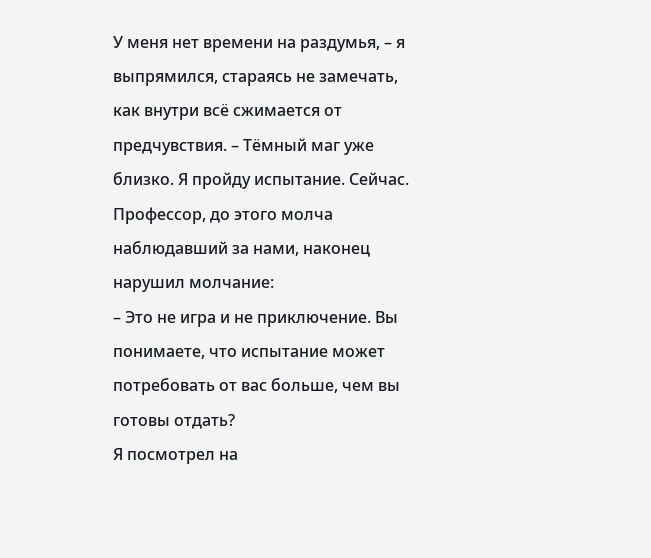У меня нет времени на раздумья, – я выпрямился, стараясь не замечать, как внутри всё сжимается от предчувствия. – Тёмный маг уже близко. Я пройду испытание. Сейчас.
Профессор, до этого молча наблюдавший за нами, наконец нарушил молчание:
– Это не игра и не приключение. Вы понимаете, что испытание может потребовать от вас больше, чем вы готовы отдать?
Я посмотрел на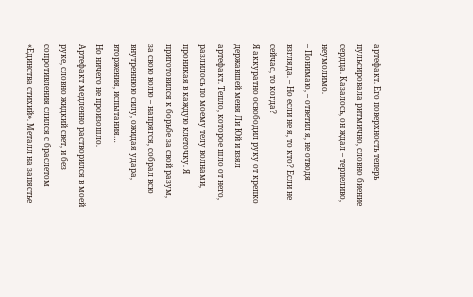артефакт. Его поверхность теперь пульсировала ритмично, словно биение сердца. Казалось, он ждал – терпеливо, неумолимо.
– Понимаю, – ответил я, не отводя взгляда. – Но если не я, то кто? Если не сейчас, то когда?
Я аккуратно освободил руку от крепко державшей меня Ли Юй и взял артефакт. Тепло, которое шло от него, разлилось по моему телу волнами, проникая в каждую клеточку. Я приготовился к борьбе за свой разум, за свою волю – напрягся, собрал всю внутреннюю силу, ожидая удара, вторжения, испытания…
Но ничего не произошло.
Артефакт медленно растворился в моей руке, словно жидкий свет, и без сопротивления слился с браслетом «Единства стихий». Металл на запястье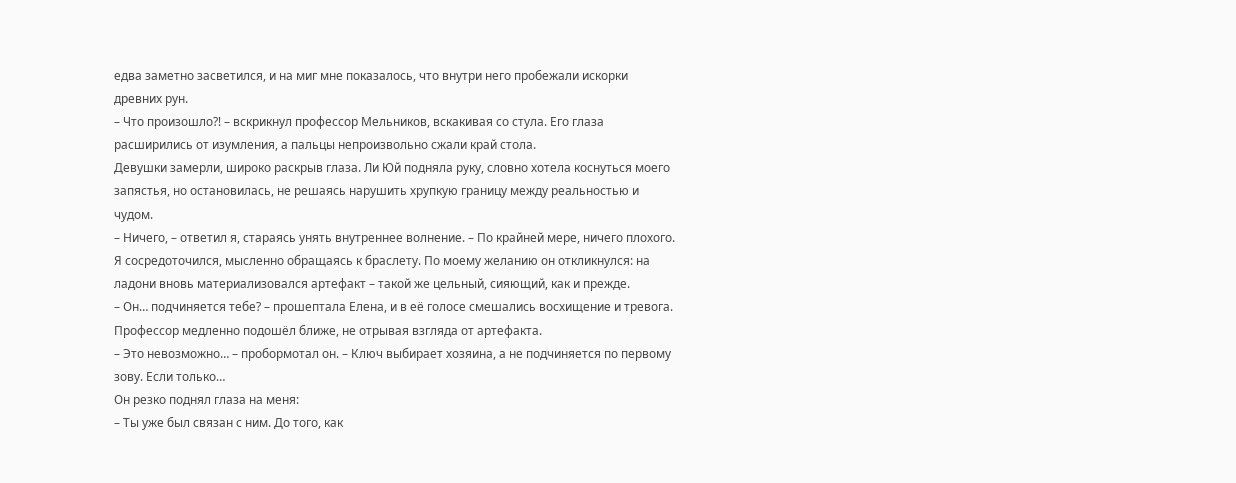едва заметно засветился, и на миг мне показалось, что внутри него пробежали искорки древних рун.
– Что произошло⁈ – вскрикнул профессор Мельников, вскакивая со стула. Его глаза расширились от изумления, а пальцы непроизвольно сжали край стола.
Девушки замерли, широко раскрыв глаза. Ли Юй подняла руку, словно хотела коснуться моего запястья, но остановилась, не решаясь нарушить хрупкую границу между реальностью и чудом.
– Ничего, – ответил я, стараясь унять внутреннее волнение. – По крайней мере, ничего плохого.
Я сосредоточился, мысленно обращаясь к браслету. По моему желанию он откликнулся: на ладони вновь материализовался артефакт – такой же цельный, сияющий, как и прежде.
– Он… подчиняется тебе? – прошептала Елена, и в её голосе смешались восхищение и тревога.
Профессор медленно подошёл ближе, не отрывая взгляда от артефакта.
– Это невозможно… – пробормотал он. – Ключ выбирает хозяина, а не подчиняется по первому зову. Если только…
Он резко поднял глаза на меня:
– Ты уже был связан с ним. До того, как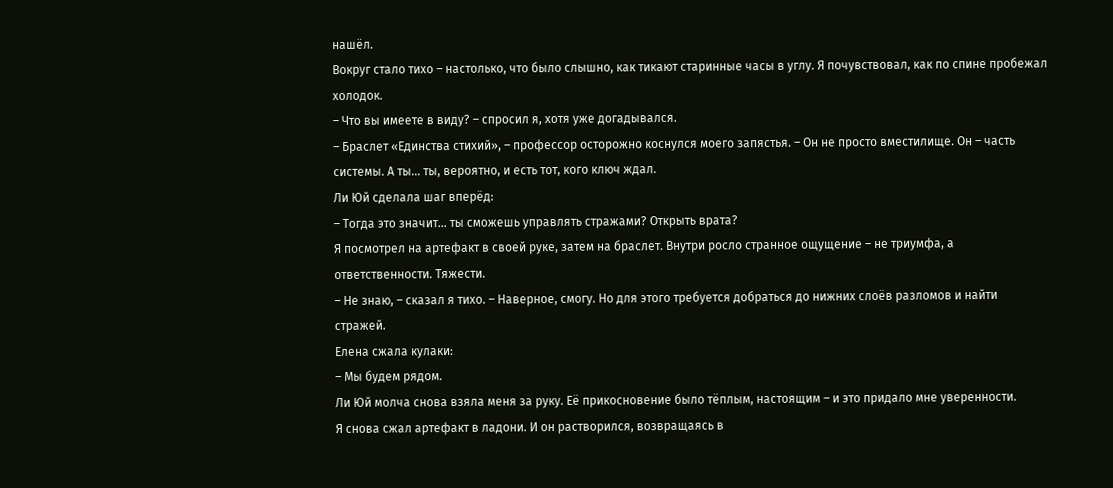нашёл.
Вокруг стало тихо – настолько, что было слышно, как тикают старинные часы в углу. Я почувствовал, как по спине пробежал холодок.
– Что вы имеете в виду? – спросил я, хотя уже догадывался.
– Браслет «Единства стихий», – профессор осторожно коснулся моего запястья. – Он не просто вместилище. Он – часть системы. А ты… ты, вероятно, и есть тот, кого ключ ждал.
Ли Юй сделала шаг вперёд:
– Тогда это значит… ты сможешь управлять стражами? Открыть врата?
Я посмотрел на артефакт в своей руке, затем на браслет. Внутри росло странное ощущение – не триумфа, а ответственности. Тяжести.
– Не знаю, – сказал я тихо. – Наверное, смогу. Но для этого требуется добраться до нижних слоёв разломов и найти стражей.
Елена сжала кулаки:
– Мы будем рядом.
Ли Юй молча снова взяла меня за руку. Её прикосновение было тёплым, настоящим – и это придало мне уверенности.
Я снова сжал артефакт в ладони. И он растворился, возвращаясь в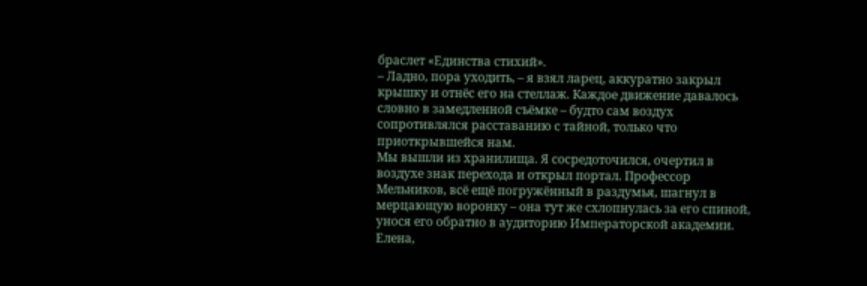браслет «Единства стихий».
– Ладно, пора уходить, – я взял ларец, аккуратно закрыл крышку и отнёс его на стеллаж. Каждое движение давалось словно в замедленной съёмке – будто сам воздух сопротивлялся расставанию с тайной, только что приоткрывшейся нам.
Мы вышли из хранилища. Я сосредоточился, очертил в воздухе знак перехода и открыл портал. Профессор Мельников, всё ещё погружённый в раздумья, шагнул в мерцающую воронку – она тут же схлопнулась за его спиной, унося его обратно в аудиторию Императорской академии.
Елена,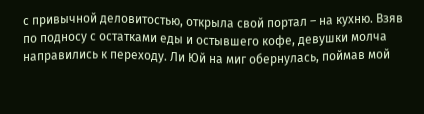с привычной деловитостью, открыла свой портал – на кухню. Взяв по подносу с остатками еды и остывшего кофе, девушки молча направились к переходу. Ли Юй на миг обернулась, поймав мой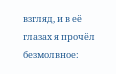взгляд, и в её глазах я прочёл безмолвное: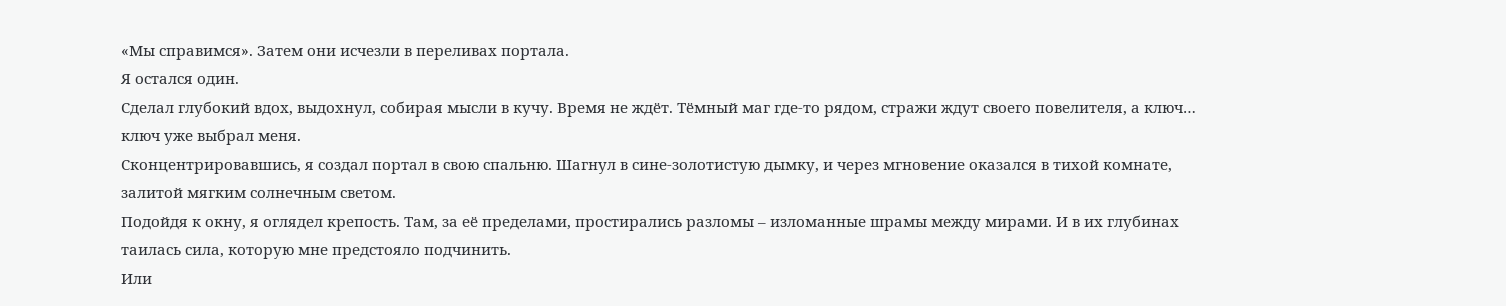«Мы справимся». Затем они исчезли в переливах портала.
Я остался один.
Сделал глубокий вдох, выдохнул, собирая мысли в кучу. Время не ждёт. Тёмный маг где-то рядом, стражи ждут своего повелителя, а ключ… ключ уже выбрал меня.
Сконцентрировавшись, я создал портал в свою спальню. Шагнул в сине-золотистую дымку, и через мгновение оказался в тихой комнате, залитой мягким солнечным светом.
Подойдя к окну, я оглядел крепость. Там, за её пределами, простирались разломы – изломанные шрамы между мирами. И в их глубинах таилась сила, которую мне предстояло подчинить.
Или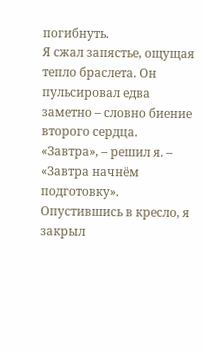погибнуть.
Я сжал запястье, ощущая тепло браслета. Он пульсировал едва заметно – словно биение второго сердца.
«Завтра», – решил я. – «Завтра начнём подготовку».
Опустившись в кресло, я закрыл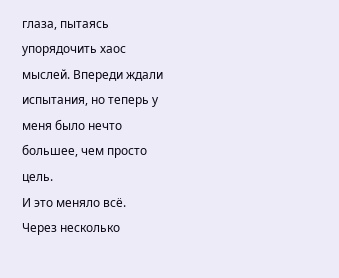глаза, пытаясь упорядочить хаос мыслей. Впереди ждали испытания, но теперь у меня было нечто большее, чем просто цель.
И это меняло всё.
Через несколько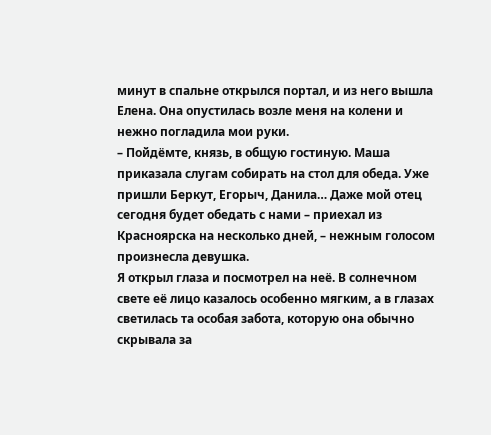минут в спальне открылся портал, и из него вышла Елена. Она опустилась возле меня на колени и нежно погладила мои руки.
– Пойдёмте, князь, в общую гостиную. Маша приказала слугам собирать на стол для обеда. Уже пришли Беркут, Егорыч, Данила… Даже мой отец сегодня будет обедать с нами – приехал из Красноярска на несколько дней, – нежным голосом произнесла девушка.
Я открыл глаза и посмотрел на неё. В солнечном свете её лицо казалось особенно мягким, а в глазах светилась та особая забота, которую она обычно скрывала за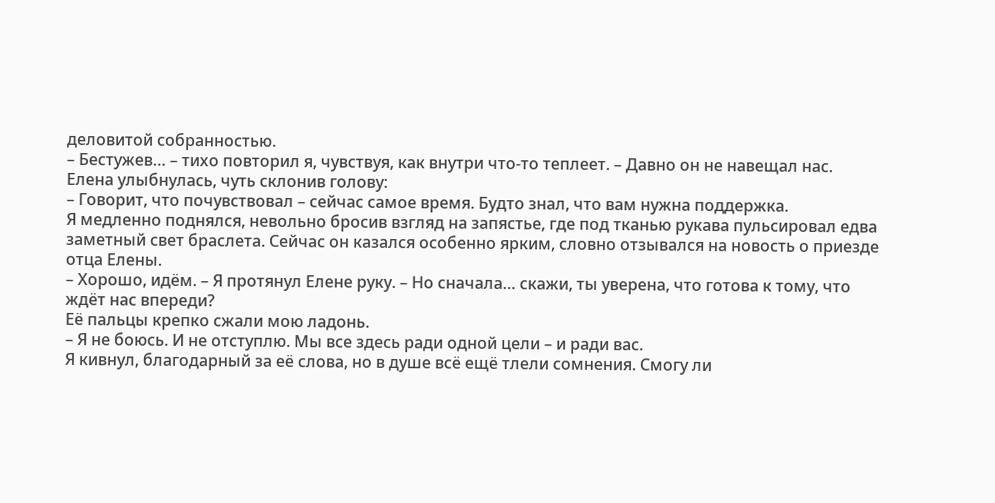деловитой собранностью.
– Бестужев… – тихо повторил я, чувствуя, как внутри что-то теплеет. – Давно он не навещал нас.
Елена улыбнулась, чуть склонив голову:
– Говорит, что почувствовал – сейчас самое время. Будто знал, что вам нужна поддержка.
Я медленно поднялся, невольно бросив взгляд на запястье, где под тканью рукава пульсировал едва заметный свет браслета. Сейчас он казался особенно ярким, словно отзывался на новость о приезде отца Елены.
– Хорошо, идём. – Я протянул Елене руку. – Но сначала… скажи, ты уверена, что готова к тому, что ждёт нас впереди?
Её пальцы крепко сжали мою ладонь.
– Я не боюсь. И не отступлю. Мы все здесь ради одной цели – и ради вас.
Я кивнул, благодарный за её слова, но в душе всё ещё тлели сомнения. Смогу ли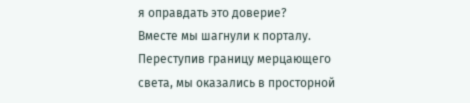я оправдать это доверие?
Вместе мы шагнули к порталу. Переступив границу мерцающего света, мы оказались в просторной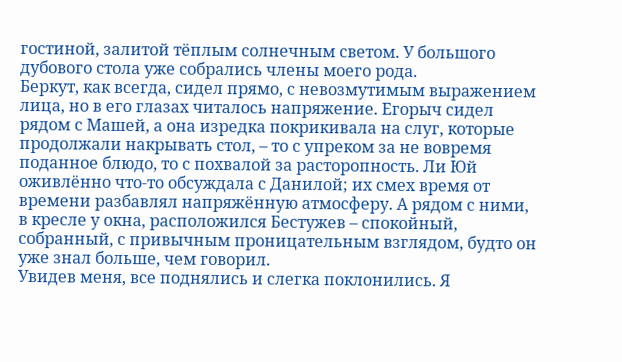гостиной, залитой тёплым солнечным светом. У большого дубового стола уже собрались члены моего рода.
Беркут, как всегда, сидел прямо, с невозмутимым выражением лица, но в его глазах читалось напряжение. Егорыч сидел рядом с Машей, а она изредка покрикивала на слуг, которые продолжали накрывать стол, – то с упреком за не вовремя поданное блюдо, то с похвалой за расторопность. Ли Юй оживлённо что-то обсуждала с Данилой; их смех время от времени разбавлял напряжённую атмосферу. А рядом с ними, в кресле у окна, расположился Бестужев – спокойный, собранный, с привычным проницательным взглядом, будто он уже знал больше, чем говорил.
Увидев меня, все поднялись и слегка поклонились. Я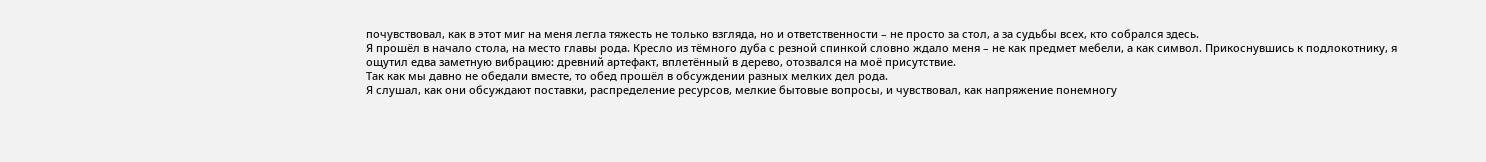почувствовал, как в этот миг на меня легла тяжесть не только взгляда, но и ответственности – не просто за стол, а за судьбы всех, кто собрался здесь.
Я прошёл в начало стола, на место главы рода. Кресло из тёмного дуба с резной спинкой словно ждало меня – не как предмет мебели, а как символ. Прикоснувшись к подлокотнику, я ощутил едва заметную вибрацию: древний артефакт, вплетённый в дерево, отозвался на моё присутствие.
Так как мы давно не обедали вместе, то обед прошёл в обсуждении разных мелких дел рода.
Я слушал, как они обсуждают поставки, распределение ресурсов, мелкие бытовые вопросы, и чувствовал, как напряжение понемногу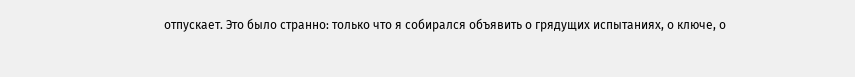отпускает. Это было странно: только что я собирался объявить о грядущих испытаниях, о ключе, о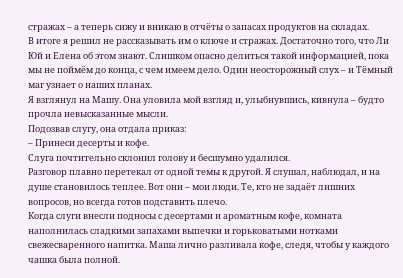стражах – а теперь сижу и вникаю в отчёты о запасах продуктов на складах.
В итоге я решил не рассказывать им о ключе и стражах. Достаточно того, что Ли Юй и Елена об этом знают. Слишком опасно делиться такой информацией, пока мы не поймём до конца, с чем имеем дело. Один неосторожный слух – и Тёмный маг узнает о наших планах.
Я взглянул на Машу. Она уловила мой взгляд и, улыбнувшись, кивнула – будто прочла невысказанные мысли.
Подозвав слугу, она отдала приказ:
– Принеси десерты и кофе.
Слуга почтительно склонил голову и бесшумно удалился.
Разговор плавно перетекал от одной темы к другой. Я слушал, наблюдал, и на душе становилось теплее. Вот они – мои люди. Те, кто не задаёт лишних вопросов, но всегда готов подставить плечо.
Когда слуги внесли подносы с десертами и ароматным кофе, комната наполнилась сладкими запахами выпечки и горьковатыми нотками свежесваренного напитка. Маша лично разливала кофе, следя, чтобы у каждого чашка была полной.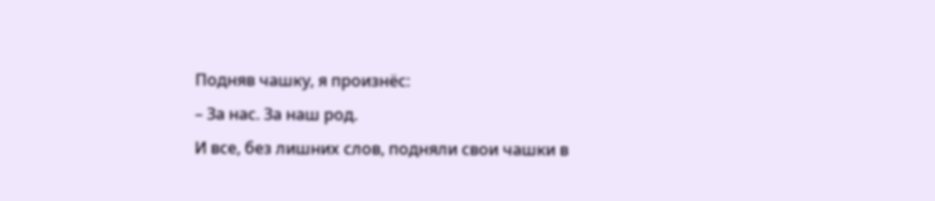Подняв чашку, я произнёс:
– За нас. За наш род.
И все, без лишних слов, подняли свои чашки в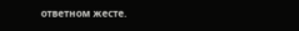ответном жесте.